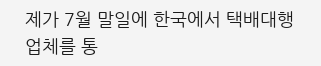제가 7월 말일에 한국에서 택배대행 업체를 통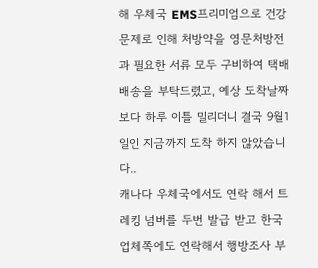해 우체국 EMS프리미엄으로 건강 문제로 인해 처방약을 영문처방전과 필요한 서류 모두 구비하여 택배 배송을 부탁드렸고, 예상 도착날짜보다 하루 이틀 밀리더니 결국 9월1일인 지금까지 도착 하지 않았습니다..
캐나다 우체국에서도 연락 해서 트레킹 넘버를 두번 발급 받고 한국 업체쪽에도 연락해서 행방조사 부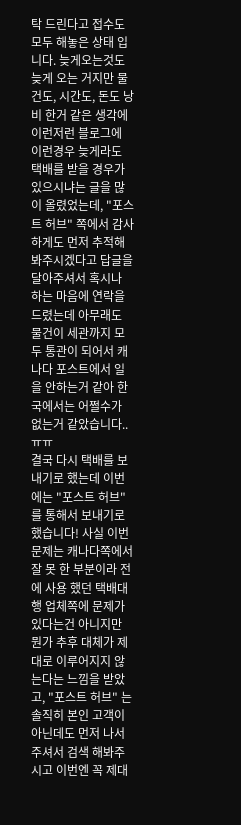탁 드린다고 접수도 모두 해놓은 상태 입니다. 늦게오는것도 늦게 오는 거지만 물건도, 시간도, 돈도 낭비 한거 같은 생각에 이런저런 블로그에 이런경우 늦게라도 택배를 받을 경우가 있으시냐는 글을 많이 올렸었는데, "포스트 허브" 쪽에서 감사하게도 먼저 추적해봐주시겠다고 답글을 달아주셔서 혹시나 하는 마음에 연락을 드렸는데 아무래도 물건이 세관까지 모두 통관이 되어서 캐나다 포스트에서 일을 안하는거 같아 한국에서는 어쩔수가 없는거 같았습니다..ㅠㅠ
결국 다시 택배를 보내기로 했는데 이번에는 "포스트 허브"를 통해서 보내기로 했습니다! 사실 이번 문제는 캐나다쪽에서 잘 못 한 부분이라 전에 사용 했던 택배대행 업체쪽에 문제가 있다는건 아니지만 뭔가 추후 대체가 제대로 이루어지지 않는다는 느낌을 받았고, "포스트 허브" 는 솔직히 본인 고객이 아닌데도 먼저 나서주셔서 검색 해봐주시고 이번엔 꼭 제대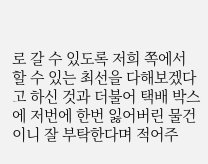로 갈 수 있도록 저희 쪽에서 할 수 있는 최선을 다해보겠다고 하신 것과 더불어 택배 박스에 저번에 한번 잃어버린 물건이니 잘 부탁한다며 적어주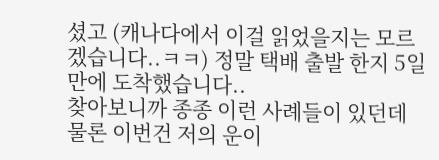셨고 (캐나다에서 이걸 읽었을지는 모르겠습니다..ㅋㅋ) 정말 택배 출발 한지 5일 만에 도착했습니다..
찾아보니까 종종 이런 사례들이 있던데 물론 이번건 저의 운이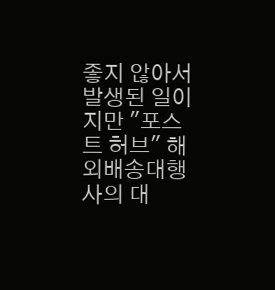좋지 않아서 발생된 일이지만 "포스트 허브" 해외배송대행사의 대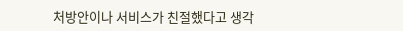처방안이나 서비스가 친절했다고 생각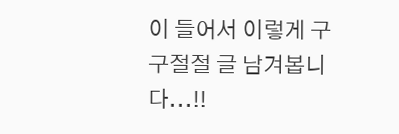이 들어서 이렇게 구구절절 글 남겨봅니다...!!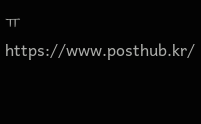ㅠ https://www.posthub.kr/